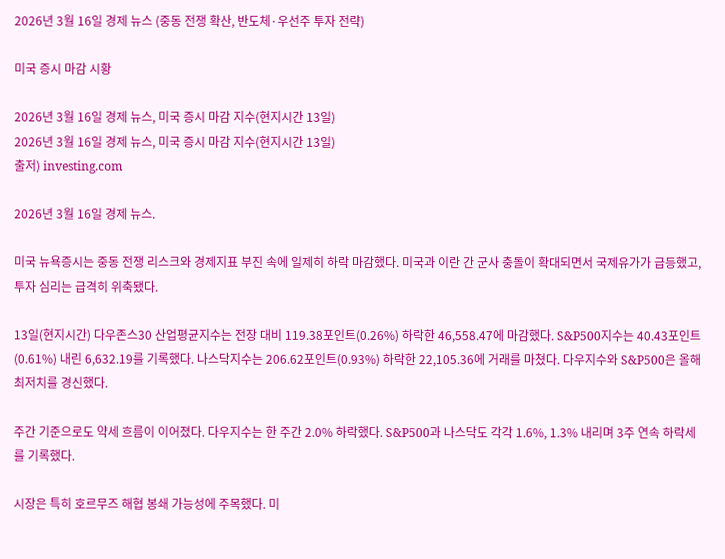2026년 3월 16일 경제 뉴스 (중동 전쟁 확산, 반도체·우선주 투자 전략)

미국 증시 마감 시황

2026년 3월 16일 경제 뉴스, 미국 증시 마감 지수(현지시간 13일)
2026년 3월 16일 경제 뉴스, 미국 증시 마감 지수(현지시간 13일)
출저) investing.com

2026년 3월 16일 경제 뉴스.

미국 뉴욕증시는 중동 전쟁 리스크와 경제지표 부진 속에 일제히 하락 마감했다. 미국과 이란 간 군사 충돌이 확대되면서 국제유가가 급등했고, 투자 심리는 급격히 위축됐다.

13일(현지시간) 다우존스30 산업평균지수는 전장 대비 119.38포인트(0.26%) 하락한 46,558.47에 마감했다. S&P500지수는 40.43포인트(0.61%) 내린 6,632.19를 기록했다. 나스닥지수는 206.62포인트(0.93%) 하락한 22,105.36에 거래를 마쳤다. 다우지수와 S&P500은 올해 최저치를 경신했다.

주간 기준으로도 약세 흐름이 이어졌다. 다우지수는 한 주간 2.0% 하락했다. S&P500과 나스닥도 각각 1.6%, 1.3% 내리며 3주 연속 하락세를 기록했다.

시장은 특히 호르무즈 해협 봉쇄 가능성에 주목했다. 미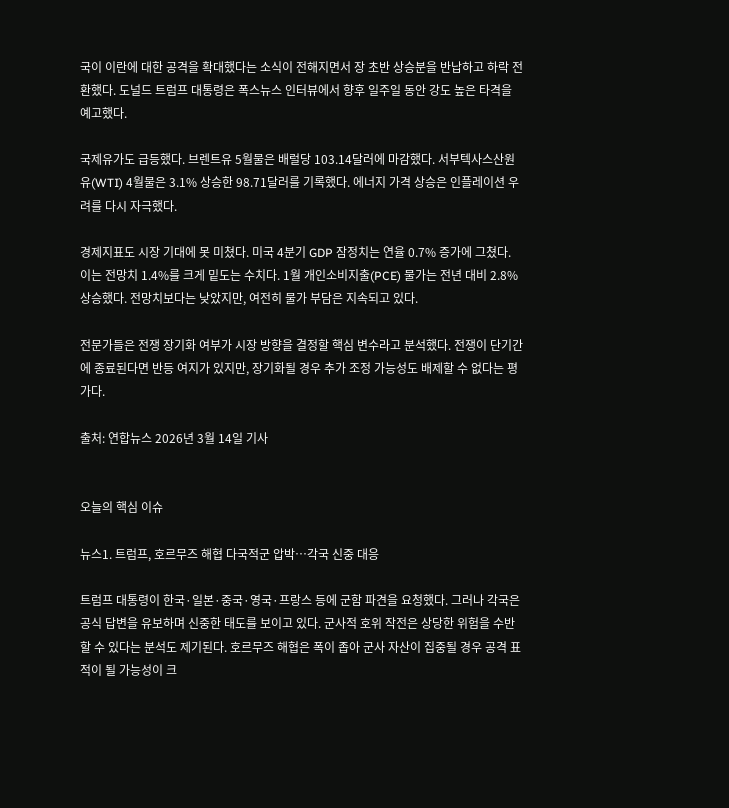국이 이란에 대한 공격을 확대했다는 소식이 전해지면서 장 초반 상승분을 반납하고 하락 전환했다. 도널드 트럼프 대통령은 폭스뉴스 인터뷰에서 향후 일주일 동안 강도 높은 타격을 예고했다.

국제유가도 급등했다. 브렌트유 5월물은 배럴당 103.14달러에 마감했다. 서부텍사스산원유(WTI) 4월물은 3.1% 상승한 98.71달러를 기록했다. 에너지 가격 상승은 인플레이션 우려를 다시 자극했다.

경제지표도 시장 기대에 못 미쳤다. 미국 4분기 GDP 잠정치는 연율 0.7% 증가에 그쳤다. 이는 전망치 1.4%를 크게 밑도는 수치다. 1월 개인소비지출(PCE) 물가는 전년 대비 2.8% 상승했다. 전망치보다는 낮았지만, 여전히 물가 부담은 지속되고 있다.

전문가들은 전쟁 장기화 여부가 시장 방향을 결정할 핵심 변수라고 분석했다. 전쟁이 단기간에 종료된다면 반등 여지가 있지만, 장기화될 경우 추가 조정 가능성도 배제할 수 없다는 평가다.

출처: 연합뉴스 2026년 3월 14일 기사


오늘의 핵심 이슈

뉴스1. 트럼프, 호르무즈 해협 다국적군 압박…각국 신중 대응

트럼프 대통령이 한국·일본·중국·영국·프랑스 등에 군함 파견을 요청했다. 그러나 각국은 공식 답변을 유보하며 신중한 태도를 보이고 있다. 군사적 호위 작전은 상당한 위험을 수반할 수 있다는 분석도 제기된다. 호르무즈 해협은 폭이 좁아 군사 자산이 집중될 경우 공격 표적이 될 가능성이 크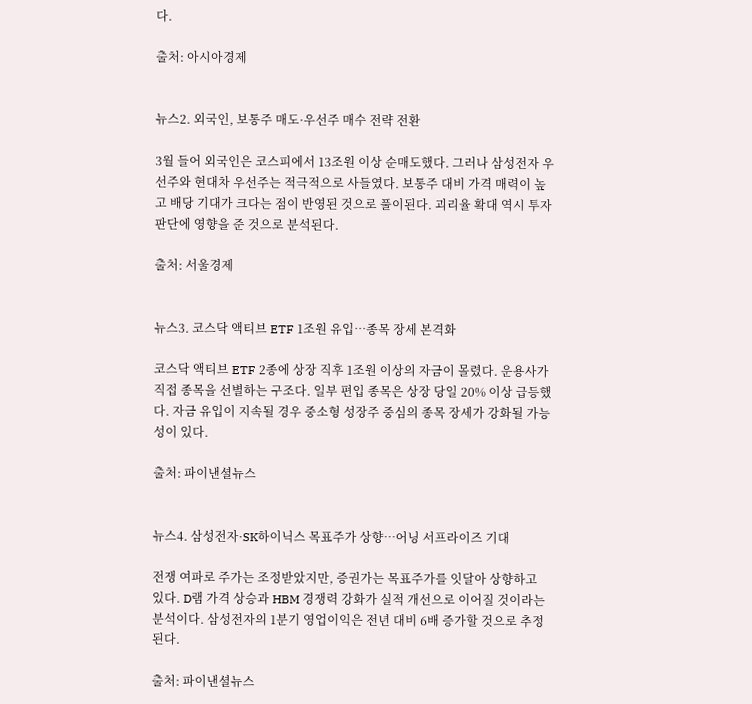다.

출처: 아시아경제


뉴스2. 외국인, 보통주 매도·우선주 매수 전략 전환

3월 들어 외국인은 코스피에서 13조원 이상 순매도했다. 그러나 삼성전자 우선주와 현대차 우선주는 적극적으로 사들였다. 보통주 대비 가격 매력이 높고 배당 기대가 크다는 점이 반영된 것으로 풀이된다. 괴리율 확대 역시 투자 판단에 영향을 준 것으로 분석된다.

출처: 서울경제


뉴스3. 코스닥 액티브 ETF 1조원 유입…종목 장세 본격화

코스닥 액티브 ETF 2종에 상장 직후 1조원 이상의 자금이 몰렸다. 운용사가 직접 종목을 선별하는 구조다. 일부 편입 종목은 상장 당일 20% 이상 급등했다. 자금 유입이 지속될 경우 중소형 성장주 중심의 종목 장세가 강화될 가능성이 있다.

출처: 파이낸셜뉴스


뉴스4. 삼성전자·SK하이닉스 목표주가 상향…어닝 서프라이즈 기대

전쟁 여파로 주가는 조정받았지만, 증권가는 목표주가를 잇달아 상향하고 있다. D램 가격 상승과 HBM 경쟁력 강화가 실적 개선으로 이어질 것이라는 분석이다. 삼성전자의 1분기 영업이익은 전년 대비 6배 증가할 것으로 추정된다.

출처: 파이낸셜뉴스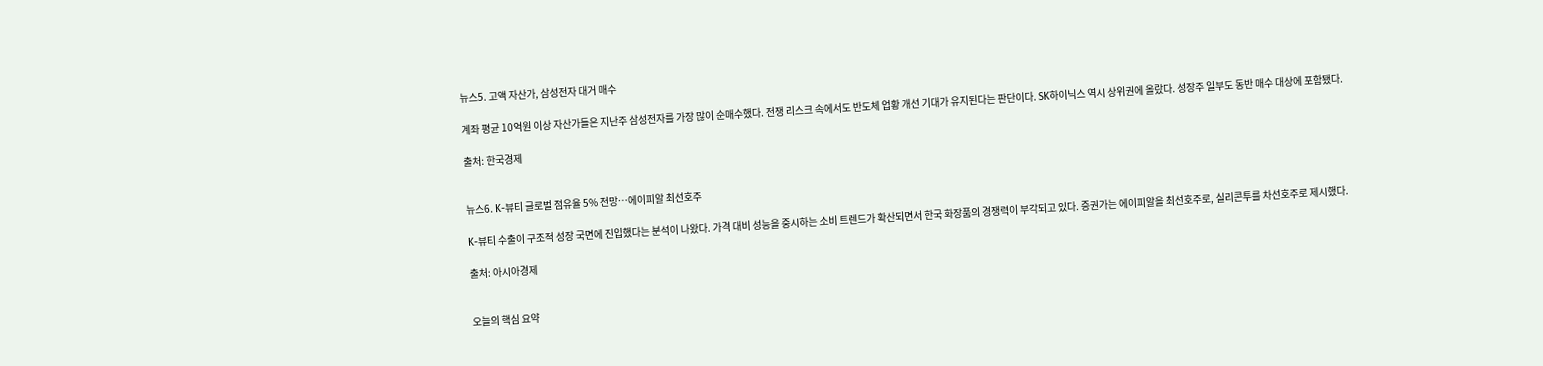뉴스5. 고액 자산가, 삼성전자 대거 매수

계좌 평균 10억원 이상 자산가들은 지난주 삼성전자를 가장 많이 순매수했다. 전쟁 리스크 속에서도 반도체 업황 개선 기대가 유지된다는 판단이다. SK하이닉스 역시 상위권에 올랐다. 성장주 일부도 동반 매수 대상에 포함됐다.

출처: 한국경제


뉴스6. K-뷰티 글로벌 점유율 5% 전망…에이피알 최선호주

K-뷰티 수출이 구조적 성장 국면에 진입했다는 분석이 나왔다. 가격 대비 성능을 중시하는 소비 트렌드가 확산되면서 한국 화장품의 경쟁력이 부각되고 있다. 증권가는 에이피알을 최선호주로, 실리콘투를 차선호주로 제시했다.

출처: 아시아경제


오늘의 핵심 요약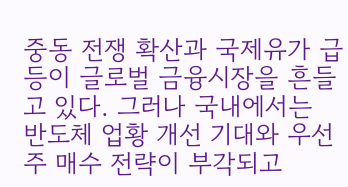중동 전쟁 확산과 국제유가 급등이 글로벌 금융시장을 흔들고 있다. 그러나 국내에서는 반도체 업황 개선 기대와 우선주 매수 전략이 부각되고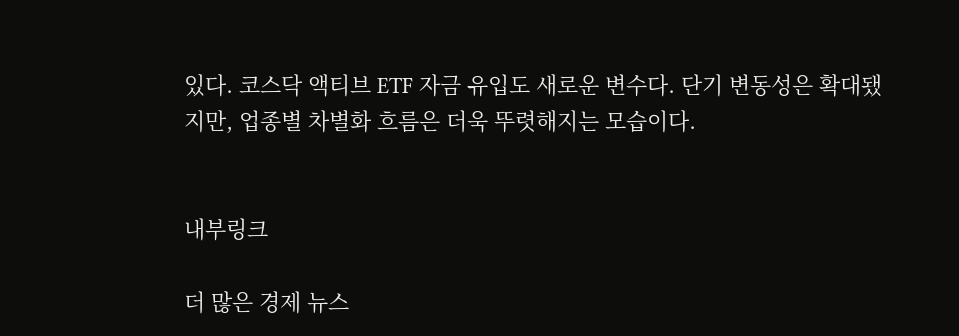있다. 코스닥 액티브 ETF 자금 유입도 새로운 변수다. 단기 변동성은 확대됐지만, 업종별 차별화 흐름은 더욱 뚜렷해지는 모습이다.


내부링크

더 많은 경제 뉴스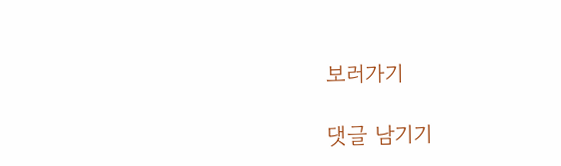보러가기

댓글 남기기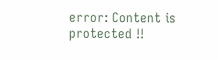error: Content is protected !!